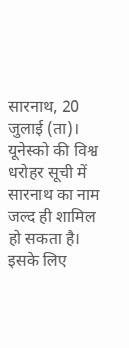सारनाथ, 20 जुलाई (ता)। यूनेस्को की विश्व धरोहर सूची में सारनाथ का नाम जल्द ही शामिल हो सकता है। इसके लिए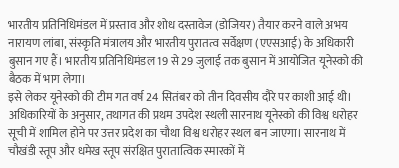भारतीय प्रतिनिधिमंडल में प्रस्ताव और शोध दस्तावेज (डोजियर) तैयार करने वाले अभय नारायण लांबा, संस्कृति मंत्रालय और भारतीय पुरातत्व सर्वेक्षण (एएसआई) के अधिकारी बुसान गए हैं। भारतीय प्रतिनिधिमंडल 19 से 29 जुलाई तक बुसान में आयोजित यूनेस्को की बैठक में भाग लेगा।
इसे लेकर यूनेस्को की टीम गत वर्ष 24 सितंबर को तीन दिवसीय दौरे पर काशी आई थी। अधिकारियों के अनुसार, तथागत की प्रथम उपदेश स्थली सारनाथ यूनेस्को की विश्व धरोहर सूची में शामिल होने पर उत्तर प्रदेश का चौथा विश्व धरोहर स्थल बन जाएगा। सारनाथ में चौखंडी स्तूप और धमेख स्तूप संरक्षित पुरातात्विक स्मारकों में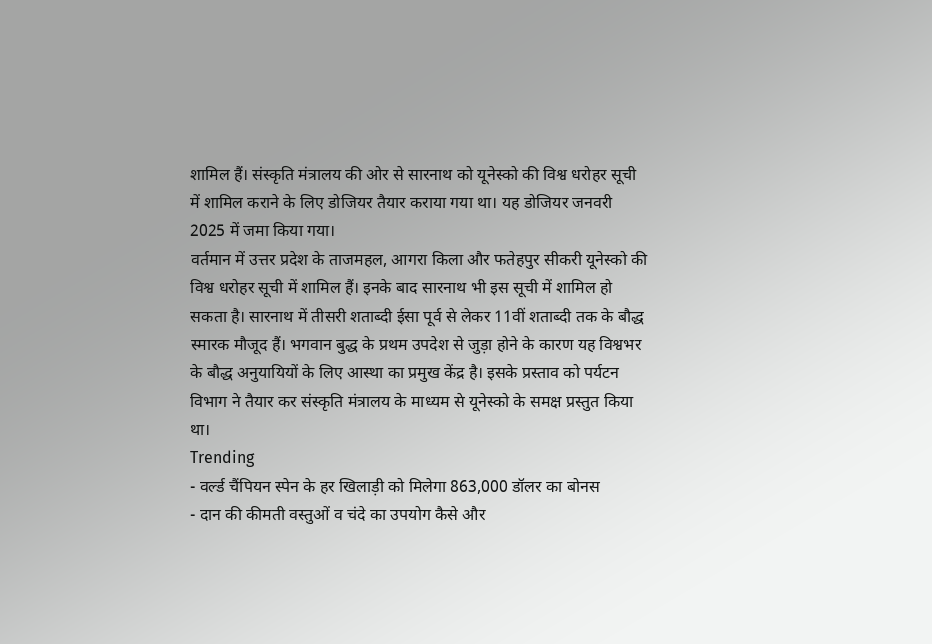शामिल हैं। संस्कृति मंत्रालय की ओर से सारनाथ को यूनेस्को की विश्व धरोहर सूची में शामिल कराने के लिए डोजियर तैयार कराया गया था। यह डोजियर जनवरी 2025 में जमा किया गया।
वर्तमान में उत्तर प्रदेश के ताजमहल, आगरा किला और फतेहपुर सीकरी यूनेस्को की विश्व धरोहर सूची में शामिल हैं। इनके बाद सारनाथ भी इस सूची में शामिल हो सकता है। सारनाथ में तीसरी शताब्दी ईसा पूर्व से लेकर 11वीं शताब्दी तक के बौद्ध स्मारक मौजूद हैं। भगवान बुद्ध के प्रथम उपदेश से जुड़ा होने के कारण यह विश्वभर के बौद्ध अनुयायियों के लिए आस्था का प्रमुख केंद्र है। इसके प्रस्ताव को पर्यटन विभाग ने तैयार कर संस्कृति मंत्रालय के माध्यम से यूनेस्को के समक्ष प्रस्तुत किया था।
Trending
- वर्ल्ड चैंपियन स्पेन के हर खिलाड़ी को मिलेगा 863,000 डॉलर का बोनस
- दान की कीमती वस्तुओं व चंदे का उपयोग कैसे और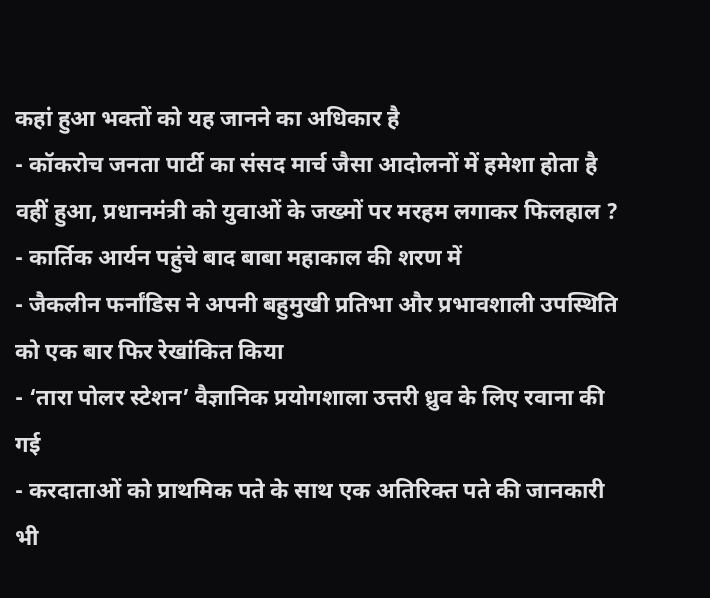कहां हुआ भक्तों को यह जानने का अधिकार है
- कॉकरोच जनता पार्टी का संसद मार्च जैसा आदोलनों में हमेशा होता है वहीं हुआ, प्रधानमंत्री को युवाओं के जख्मों पर मरहम लगाकर फिलहाल ?
- कार्तिक आर्यन पहुंचे बाद बाबा महाकाल की शरण में
- जैकलीन फर्नांडिस ने अपनी बहुमुखी प्रतिभा और प्रभावशाली उपस्थिति को एक बार फिर रेखांकित किया
- ‘तारा पोलर स्टेशन’ वैज्ञानिक प्रयोगशाला उत्तरी ध्रुव के लिए रवाना की गई
- करदाताओं को प्राथमिक पते के साथ एक अतिरिक्त पते की जानकारी भी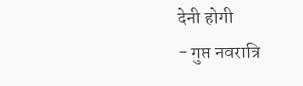देनी होगी
- गुप्त नवरात्रि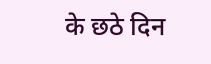के छठे दिन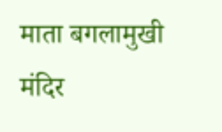माता बगलामुखी मंदिर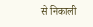से निकाली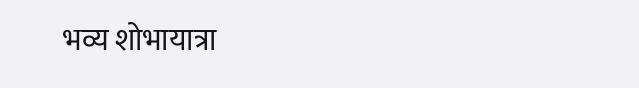भव्य शोभायात्रा